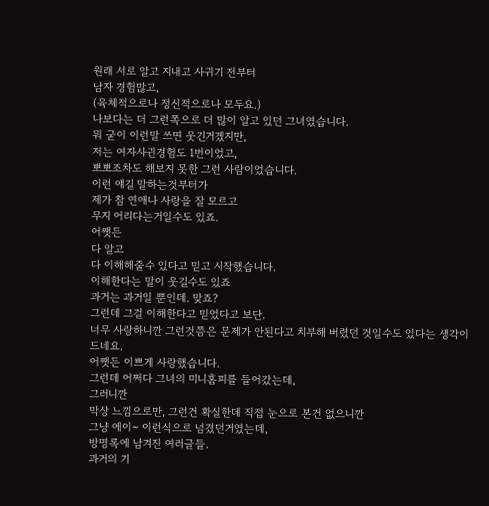원래 서로 알고 지내고 사귀기 전부터
남자 경험많고,
(육체적으로나 정신적으로나 모두요.)
나보다는 더 그런쪽으로 더 많이 알고 있던 그녀였습니다.
뭐 굳이 이런말 쓰면 웃긴거겠지만,
저는 여자사귄경험도 1번이었고,
뽀뽀조차도 해보지 못한 그런 사람이었습니다.
이런 얘길 말하는것부터가
제가 참 연애나 사랑을 잘 모르고
무지 어리다는거일수도 있죠.
어쨋든
다 알고
다 이해해줄수 있다고 믿고 시작했습니다.
이해한다는 말이 웃길수도 있죠
과거는 과거일 뿐인데. 맞죠?
그런데 그걸 이해한다고 믿었다고 보단.
너무 사랑하니깐 그런것쯤은 문제가 안된다고 치부해 버렸던 것일수도 있다는 생각이 드네요.
어쨋든 이쁘게 사랑했습니다.
그런데 어쩌다 그녀의 미니홈피를 들어갔는데,
그러니깐
막상 느낌으로만, 그런건 확실한데 직접 눈으로 본건 없으니깐
그냥 에이~ 이런식으로 넘겼던거였는데,
방명록에 남겨진 여러글들.
과거의 기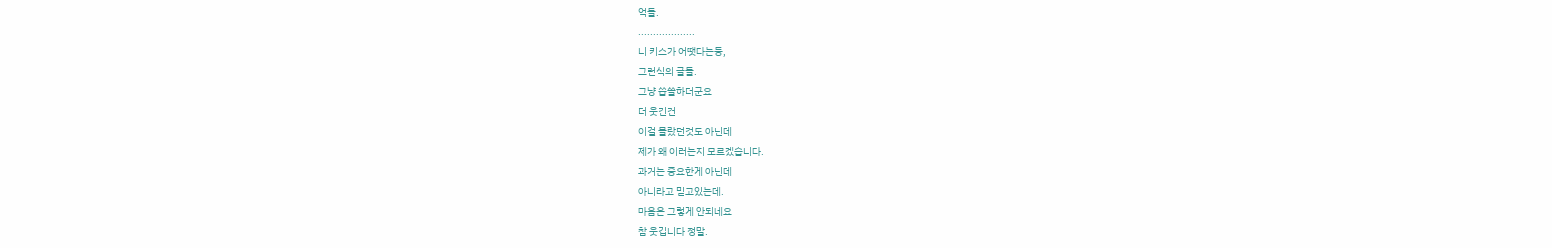억들.
...................
니 키스가 어땟다는둥,
그런식의 글들.
그냥 씁쓸하더군요
더 웃긴건
이걸 몰랐던것도 아닌데
제가 왜 이러는지 모르겠습니다.
과거는 중요한게 아닌데
아니라고 믿고있는데.
마음은 그렇게 안되네요
참 웃깁니다 정말.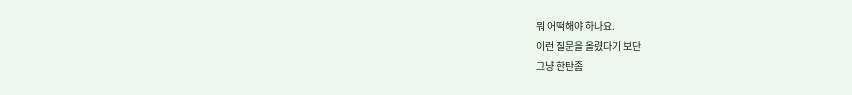뭐 어떡해야 하나요.
이런 질문을 올렸다기 보단
그냥 한탄좀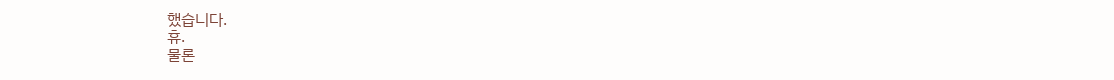했습니다.
휴.
물론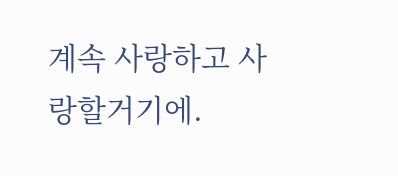계속 사랑하고 사랑할거기에.